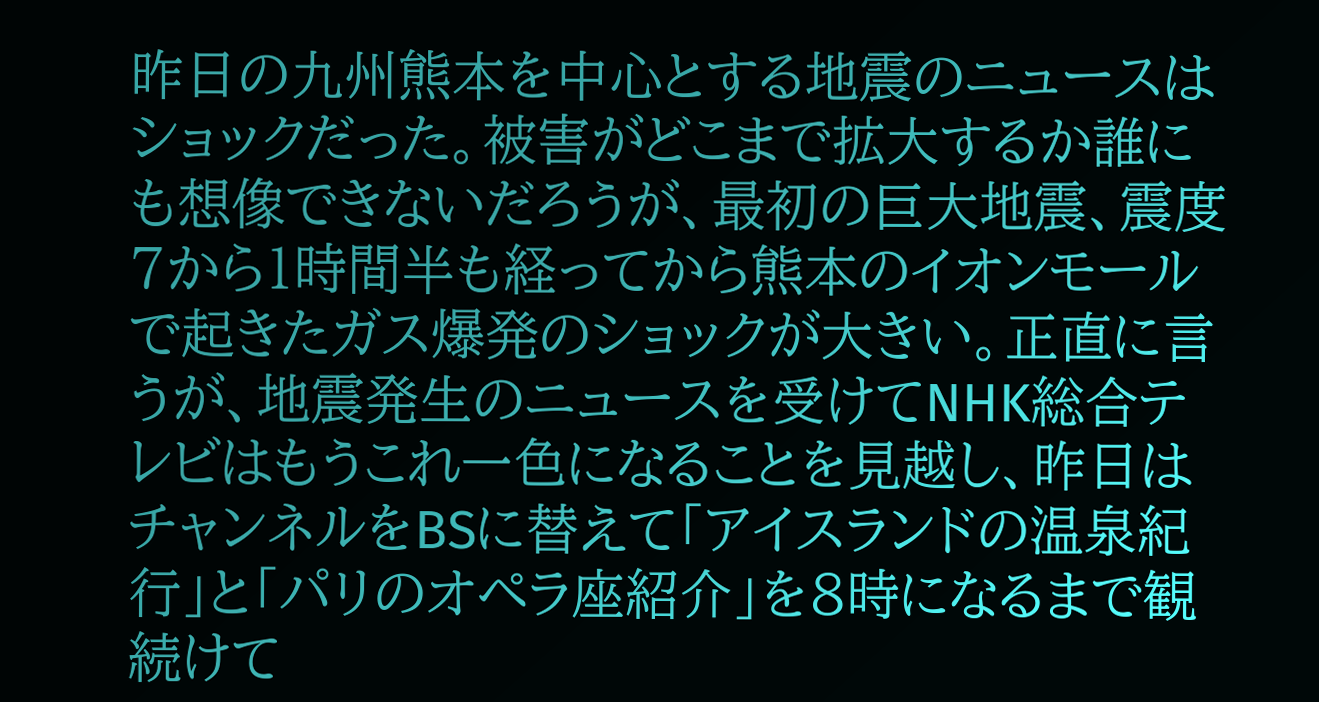昨日の九州熊本を中心とする地震のニュースはショックだった。被害がどこまで拡大するか誰にも想像できないだろうが、最初の巨大地震、震度7から1時間半も経ってから熊本のイオンモールで起きたガス爆発のショックが大きい。正直に言うが、地震発生のニュースを受けてNHK総合テレビはもうこれ一色になることを見越し、昨日はチャンネルをBSに替えて「アイスランドの温泉紀行」と「パリのオペラ座紹介」を8時になるまで観続けて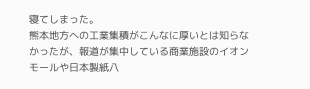寝てしまった。
熊本地方への工業集積がこんなに厚いとは知らなかったが、報道が集中している商業施設のイオンモールや日本製紙八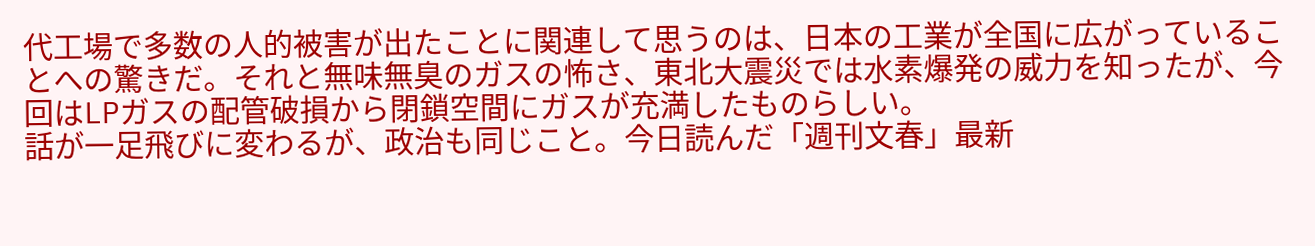代工場で多数の人的被害が出たことに関連して思うのは、日本の工業が全国に広がっていることへの驚きだ。それと無味無臭のガスの怖さ、東北大震災では水素爆発の威力を知ったが、今回はLPガスの配管破損から閉鎖空間にガスが充満したものらしい。
話が一足飛びに変わるが、政治も同じこと。今日読んだ「週刊文春」最新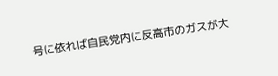号に依れば自民党内に反高市のガスが大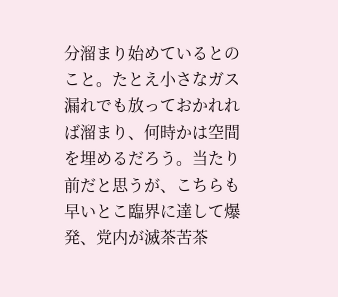分溜まり始めているとのこと。たとえ小さなガス漏れでも放っておかれれば溜まり、何時かは空間を埋めるだろう。当たり前だと思うが、こちらも早いとこ臨界に達して爆発、党内が滅茶苦茶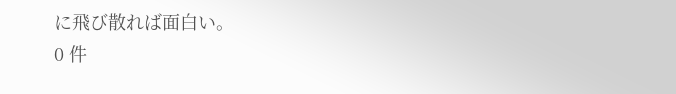に飛び散れば面白い。
0 件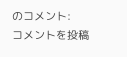のコメント:
コメントを投稿